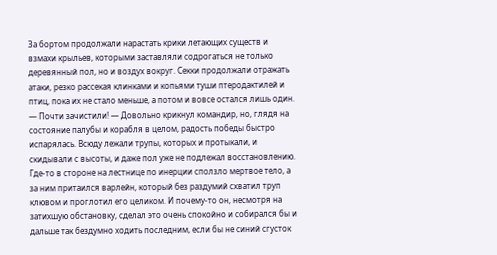За бортом продолжали нарастать крики летающих существ и взмахи крыльев, которыми заставляли содрогаться не только деревянный пол, но и воздух вокруг. Секки продолжали отражать атаки, резко рассекая клинками и копьями туши птеродактилей и птиц, пока их не стало меньше, а потом и вовсе остался лишь один.
— Почти зачистили! — Довольно крикнул командир, но, глядя на состояние палубы и корабля в целом, радость победы быстро испарялась. Всюду лежали трупы, которых и протыкали, и скидывали с высоты, и даже пол уже не подлежал восстановлению. Где-то в стороне на лестнице по инерции сползло мертвое тело, а за ним притаился варлейн, который без раздумий схватил труп клювом и проглотил его целиком. И почему-то он, несмотря на затихшую обстановку, сделал это очень спокойно и собирался бы и дальше так бездумно ходить последним, если бы не синий сгусток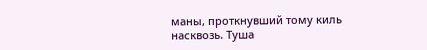маны, проткнувший тому киль насквозь. Туша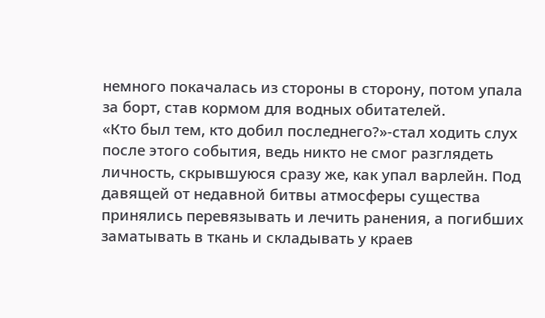немного покачалась из стороны в сторону, потом упала за борт, став кормом для водных обитателей.
«Кто был тем, кто добил последнего?»-стал ходить слух после этого события, ведь никто не смог разглядеть личность, скрывшуюся сразу же, как упал варлейн. Под давящей от недавной битвы атмосферы существа принялись перевязывать и лечить ранения, а погибших заматывать в ткань и складывать у краев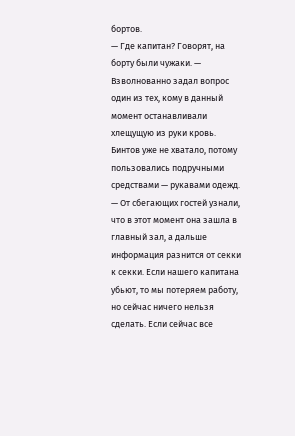бортов.
— Где капитан? Говорят, на борту были чужаки. — Взволнованно задал вопрос один из тех, кому в данный момент останавливали хлещущую из руки кровь. Бинтов уже не хватало, потому пользовались подручными средствами — рукавами одежд.
— От сбегающих гостей узнали, что в этот момент она зашла в главный зал, а дальше информация разнится от секки к секки. Если нашего капитана убьют, то мы потеряем работу, но сейчас ничего нельзя сделать. Если сейчас все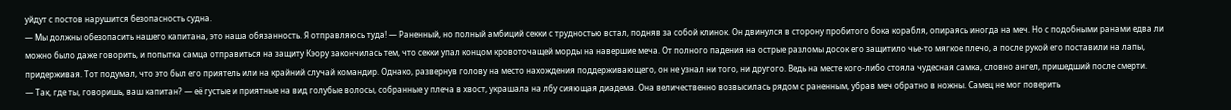уйдут с постов нарушится безопасность судна.
— Мы должны обезопасить нашего капитана, это наша обязанность. Я отправляюсь туда! — Раненный, но полный амбиций секки с трудностью встал, подняв за собой клинок. Он двинулся в сторону пробитого бока корабля, опираясь иногда на меч. Но с подобными ранами едва ли можно было даже говорить, и попытка самца отправиться на защиту Кэору закончилась тем, что секки упал концом кровоточащей морды на навершие меча. От полного падения на острые разломы досок его защитило чье-то мягкое плечо, а после рукой его поставили на лапы, придерживая. Тот подумал, что это был его приятель или на крайний случай командир. Однако, развернув голову на место нахождения поддерживающего, он не узнал ни того, ни другого. Ведь на месте кого-либо стояла чудесная самка, словно ангел, пришедший после смерти.
— Так, где ты, говоришь, ваш капитан? — её густые и приятные на вид голубые волосы, собранные у плеча в хвост, украшала на лбу сияющая диадема. Она величественно возвысилась рядом с раненным, убрав меч обратно в ножны. Самец не мог поверить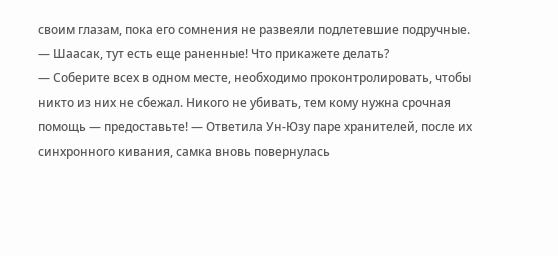своим глазам, пока его сомнения не развеяли подлетевшие подручные.
— Шаасак, тут есть еще раненные! Что прикажете делать?
— Соберите всех в одном месте, необходимо проконтролировать, чтобы никто из них не сбежал. Никого не убивать, тем кому нужна срочная помощь — предоставьте! — Ответила Ун-Юзу паре хранителей, после их синхронного кивания, самка вновь повернулась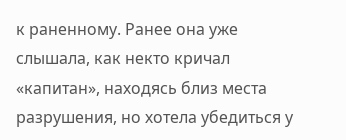к раненному. Ранее она уже слышала, как некто кричал «капитан», находясь близ места разрушения, но хотела убедиться у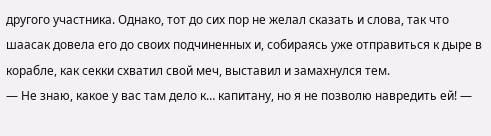другого участника. Однако, тот до сих пор не желал сказать и слова, так что шаасак довела его до своих подчиненных и, собираясь уже отправиться к дыре в корабле, как секки схватил свой меч, выставил и замахнулся тем.
— Не знаю, какое у вас там дело к… капитану, но я не позволю навредить ей! —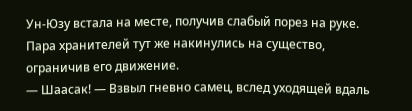Ун-Юзу встала на месте, получив слабый порез на руке. Пара хранителей тут же накинулись на существо, ограничив его движение.
— Шаасак! — Взвыл гневно самец, вслед уходящей вдаль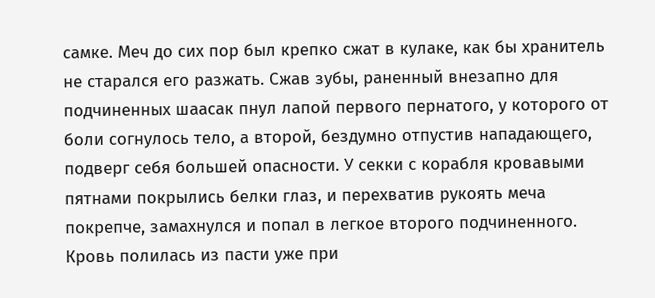самке. Меч до сих пор был крепко сжат в кулаке, как бы хранитель не старался его разжать. Сжав зубы, раненный внезапно для подчиненных шаасак пнул лапой первого пернатого, у которого от боли согнулось тело, а второй, бездумно отпустив нападающего, подверг себя большей опасности. У секки с корабля кровавыми пятнами покрылись белки глаз, и перехватив рукоять меча покрепче, замахнулся и попал в легкое второго подчиненного. Кровь полилась из пасти уже при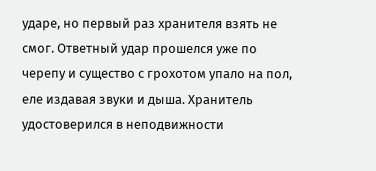ударе, но первый раз хранителя взять не смог. Ответный удар прошелся уже по черепу и существо с грохотом упало на пол, еле издавая звуки и дыша. Хранитель удостоверился в неподвижности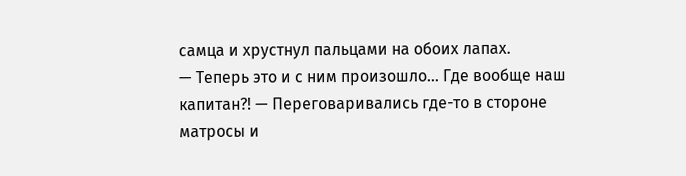самца и хрустнул пальцами на обоих лапах.
— Теперь это и с ним произошло… Где вообще наш капитан?! — Переговаривались где-то в стороне матросы и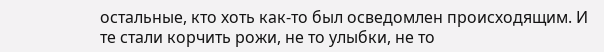остальные, кто хоть как-то был осведомлен происходящим. И те стали корчить рожи, не то улыбки, не то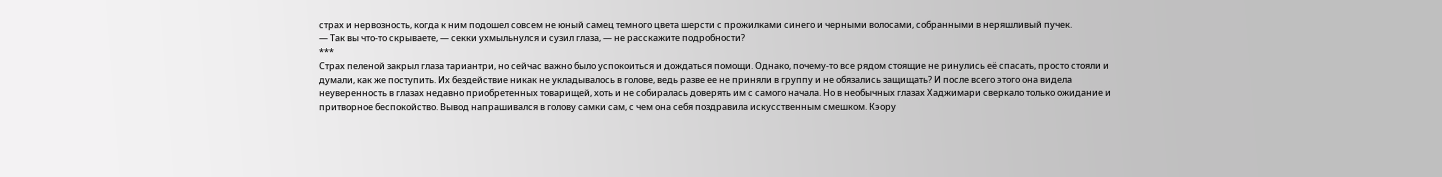страх и нервозность, когда к ним подошел совсем не юный самец темного цвета шерсти с прожилками синего и черными волосами, собранными в неряшливый пучек.
— Так вы что-то скрываете, — секки ухмыльнулся и сузил глаза, — не расскажите подробности?
***
Страх пеленой закрыл глаза тариантри, но сейчас важно было успокоиться и дождаться помощи. Однако, почему-то все рядом стоящие не ринулись её спасать, просто стояли и думали, как же поступить. Их бездействие никак не укладывалось в голове, ведь разве ее не приняли в группу и не обязались защищать? И после всего этого она видела неуверенность в глазах недавно приобретенных товарищей, хоть и не собиралась доверять им с самого начала. Но в необычных глазах Хаджимари сверкало только ожидание и притворное беспокойство. Вывод напрашивался в голову самки сам, с чем она себя поздравила искусственным смешком. Кэору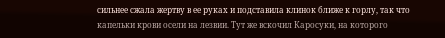сильнее сжала жертву в ее руках и подставила клинок ближе к горлу, так что капельки крови осели на лезвии. Тут же вскочил Каросуки, на которого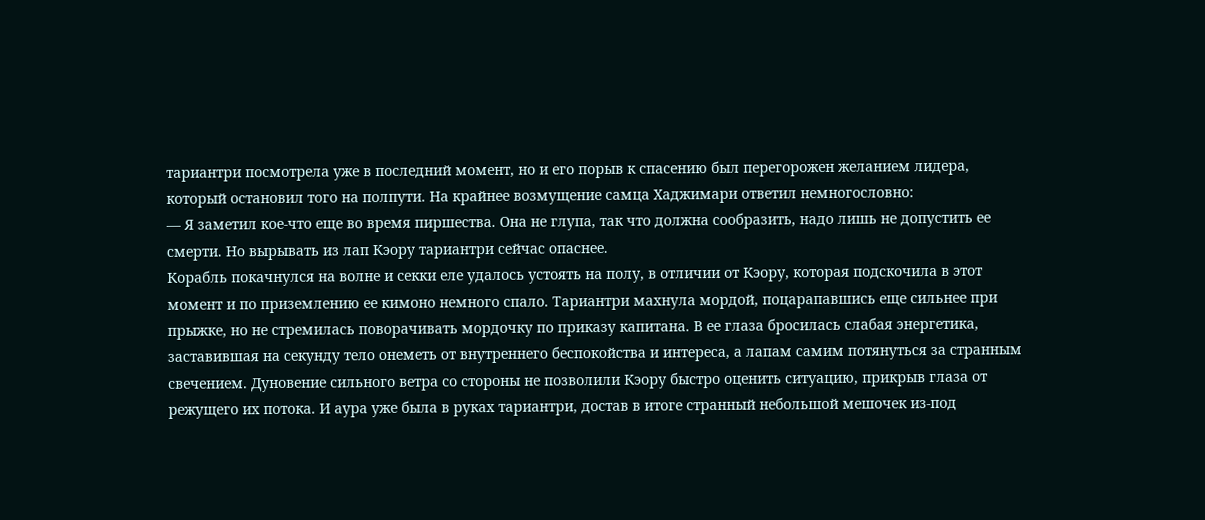тариантри посмотрела уже в последний момент, но и его порыв к спасению был перегорожен желанием лидера, который остановил того на полпути. На крайнее возмущение самца Хаджимари ответил немногословно:
— Я заметил кое-что еще во время пиршества. Она не глупа, так что должна сообразить, надо лишь не допустить ее смерти. Но вырывать из лап Кэору тариантри сейчас опаснее.
Корабль покачнулся на волне и секки еле удалось устоять на полу, в отличии от Кэору, которая подскочила в этот момент и по приземлению ее кимоно немного спало. Тариантри махнула мордой, поцарапавшись еще сильнее при прыжке, но не стремилась поворачивать мордочку по приказу капитана. В ее глаза бросилась слабая энергетика, заставившая на секунду тело онеметь от внутреннего беспокойства и интереса, а лапам самим потянуться за странным свечением. Дуновение сильного ветра со стороны не позволили Кэору быстро оценить ситуацию, прикрыв глаза от режущего их потока. И аура уже была в руках тариантри, достав в итоге странный небольшой мешочек из-под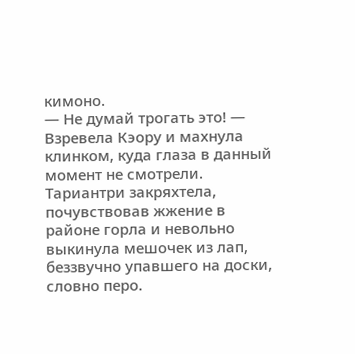кимоно.
— Не думай трогать это! — Взревела Кэору и махнула клинком, куда глаза в данный момент не смотрели. Тариантри закряхтела, почувствовав жжение в районе горла и невольно выкинула мешочек из лап, беззвучно упавшего на доски, словно перо.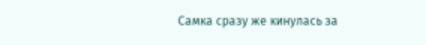Самка сразу же кинулась за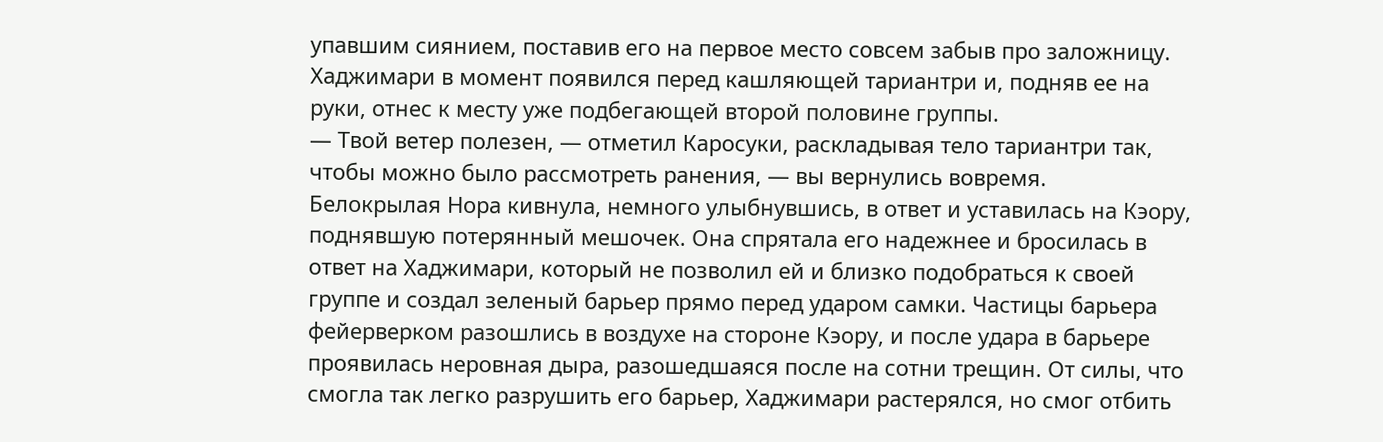упавшим сиянием, поставив его на первое место совсем забыв про заложницу. Хаджимари в момент появился перед кашляющей тариантри и, подняв ее на руки, отнес к месту уже подбегающей второй половине группы.
— Твой ветер полезен, — отметил Каросуки, раскладывая тело тариантри так, чтобы можно было рассмотреть ранения, — вы вернулись вовремя.
Белокрылая Нора кивнула, немного улыбнувшись, в ответ и уставилась на Кэору, поднявшую потерянный мешочек. Она спрятала его надежнее и бросилась в ответ на Хаджимари, который не позволил ей и близко подобраться к своей группе и создал зеленый барьер прямо перед ударом самки. Частицы барьера фейерверком разошлись в воздухе на стороне Кэору, и после удара в барьере проявилась неровная дыра, разошедшаяся после на сотни трещин. От силы, что смогла так легко разрушить его барьер, Хаджимари растерялся, но смог отбить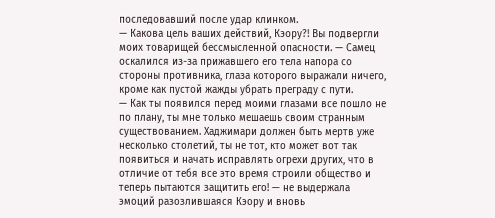последовавший после удар клинком.
— Какова цель ваших действий, Кэору?! Вы подвергли моих товарищей бессмысленной опасности. — Самец оскалился из-за прижавшего его тела напора со стороны противника, глаза которого выражали ничего, кроме как пустой жажды убрать преграду с пути.
— Как ты появился перед моими глазами все пошло не по плану, ты мне только мешаешь своим странным существованием. Хаджимари должен быть мертв уже несколько столетий, ты не тот, кто может вот так появиться и начать исправлять огрехи других, что в отличие от тебя все это время строили общество и теперь пытаются защитить его! — не выдержала эмоций разозлившаяся Кэору и вновь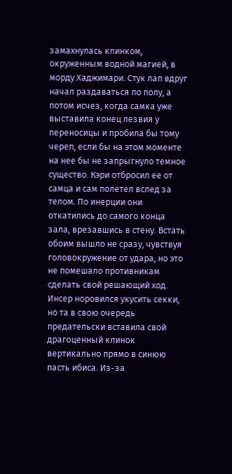замахнулась клинком, окруженным водной магией, в морду Хаджимари. Стук лап вдруг начал раздаваться по полу, а потом исчез, когда самка уже выставила конец лезвия у переносицы и пробила бы тому череп, если бы на этом моменте на нее бы не запрыгнуло темное существо. Кэри отбросил ее от самца и сам полетел вслед за телом. По инерции они откатились до самого конца зала, врезавшись в стену. Встать обоим вышло не сразу, чувствуя головокружение от удара, но это не помешало противникам сделать свой решающий ход. Инсер норовился укусить секки, но та в свою очередь предательски вставила свой драгоценный клинок вертикально прямо в синюю пасть ибиса. Из-за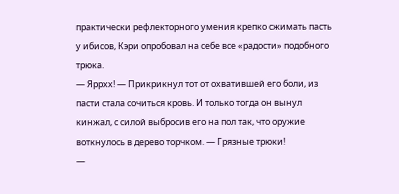практически рефлекторного умения крепко сжимать пасть у ибисов, Кэри опробовал на себе все «радости» подобного трюка.
— Яррхх! — Прикрикнул тот от охватившей его боли, из пасти стала сочиться кровь. И только тогда он вынул кинжал, с силой выбросив его на пол так, что оружие воткнулось в дерево торчком. — Грязные трюки!
—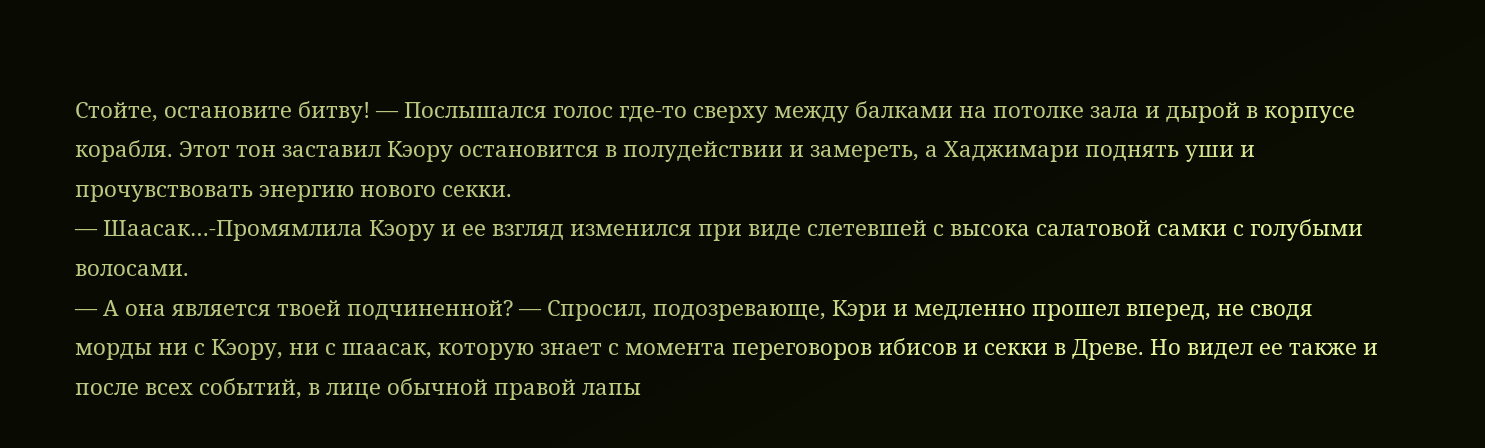Стойте, остановите битву! — Послышался голос где-то сверху между балками на потолке зала и дырой в корпусе корабля. Этот тон заставил Кэору остановится в полудействии и замереть, а Хаджимари поднять уши и прочувствовать энергию нового секки.
— Шаасак…-Промямлила Кэору и ее взгляд изменился при виде слетевшей с высока салатовой самки с голубыми волосами.
— А она является твоей подчиненной? — Спросил, подозревающе, Кэри и медленно прошел вперед, не сводя морды ни с Кэору, ни с шаасак, которую знает с момента переговоров ибисов и секки в Древе. Но видел ее также и после всех событий, в лице обычной правой лапы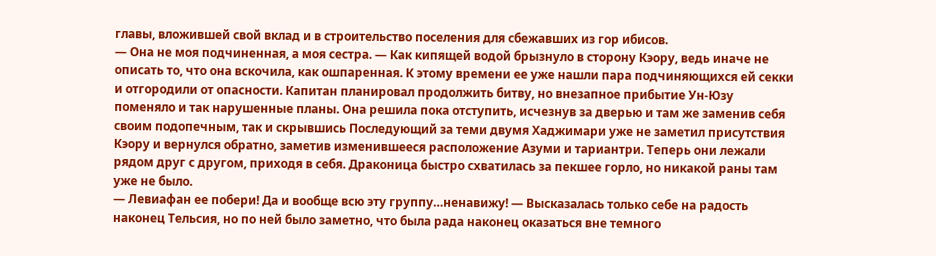главы, вложившей свой вклад и в строительство поселения для сбежавших из гор ибисов.
— Она не моя подчиненная, а моя сестра. — Как кипящей водой брызнуло в сторону Кэору, ведь иначе не описать то, что она вскочила, как ошпаренная. К этому времени ее уже нашли пара подчиняющихся ей секки и отгородили от опасности. Капитан планировал продолжить битву, но внезапное прибытие Ун-Юзу поменяло и так нарушенные планы. Она решила пока отступить, исчезнув за дверью и там же заменив себя своим подопечным, так и скрывшись Последующий за теми двумя Хаджимари уже не заметил присутствия Кэору и вернулся обратно, заметив изменившееся расположение Азуми и тариантри. Теперь они лежали рядом друг с другом, приходя в себя. Драконица быстро схватилась за пекшее горло, но никакой раны там уже не было.
— Левиафан ее побери! Да и вообще всю эту группу…ненавижу! — Высказалась только себе на радость наконец Тельсия, но по ней было заметно, что была рада наконец оказаться вне темного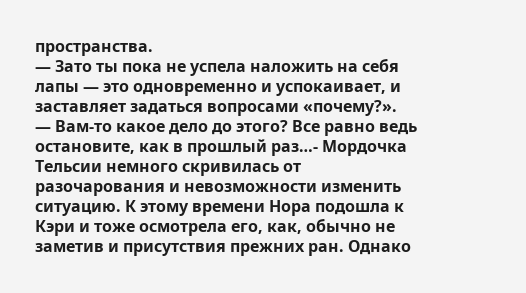пространства.
— Зато ты пока не успела наложить на себя лапы — это одновременно и успокаивает, и заставляет задаться вопросами «почему?».
— Вам-то какое дело до этого? Все равно ведь остановите, как в прошлый раз…- Мордочка Тельсии немного скривилась от разочарования и невозможности изменить ситуацию. К этому времени Нора подошла к Кэри и тоже осмотрела его, как, обычно не заметив и присутствия прежних ран. Однако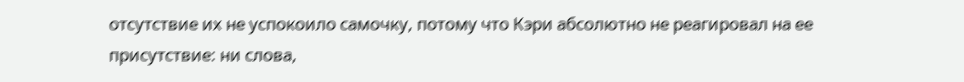отсутствие их не успокоило самочку, потому что Кэри абсолютно не реагировал на ее присутствие: ни слова,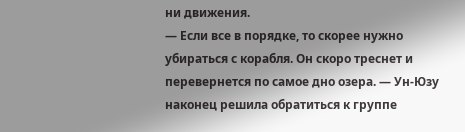ни движения.
— Если все в порядке, то скорее нужно убираться с корабля. Он скоро треснет и перевернется по самое дно озера. — Ун-Юзу наконец решила обратиться к группе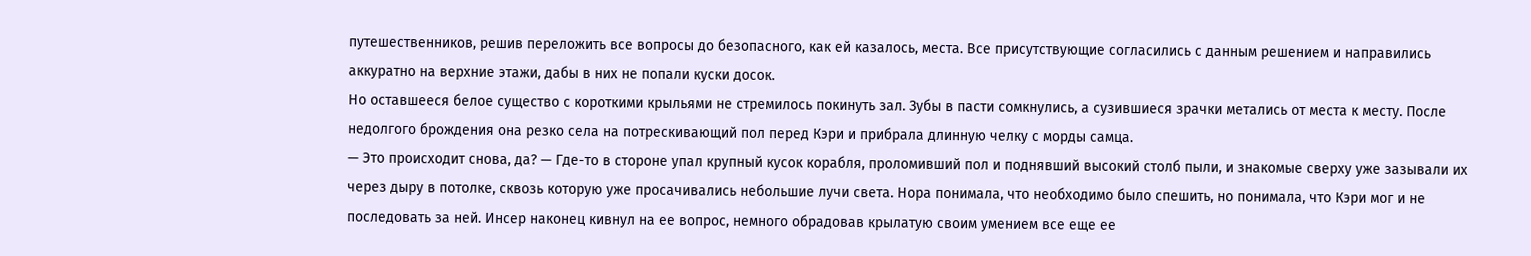путешественников, решив переложить все вопросы до безопасного, как ей казалось, места. Все присутствующие согласились с данным решением и направились аккуратно на верхние этажи, дабы в них не попали куски досок.
Но оставшееся белое существо с короткими крыльями не стремилось покинуть зал. Зубы в пасти сомкнулись, а сузившиеся зрачки метались от места к месту. После недолгого брождения она резко села на потрескивающий пол перед Кэри и прибрала длинную челку с морды самца.
— Это происходит снова, да? — Где-то в стороне упал крупный кусок корабля, проломивший пол и поднявший высокий столб пыли, и знакомые сверху уже зазывали их через дыру в потолке, сквозь которую уже просачивались небольшие лучи света. Нора понимала, что необходимо было спешить, но понимала, что Кэри мог и не последовать за ней. Инсер наконец кивнул на ее вопрос, немного обрадовав крылатую своим умением все еще ее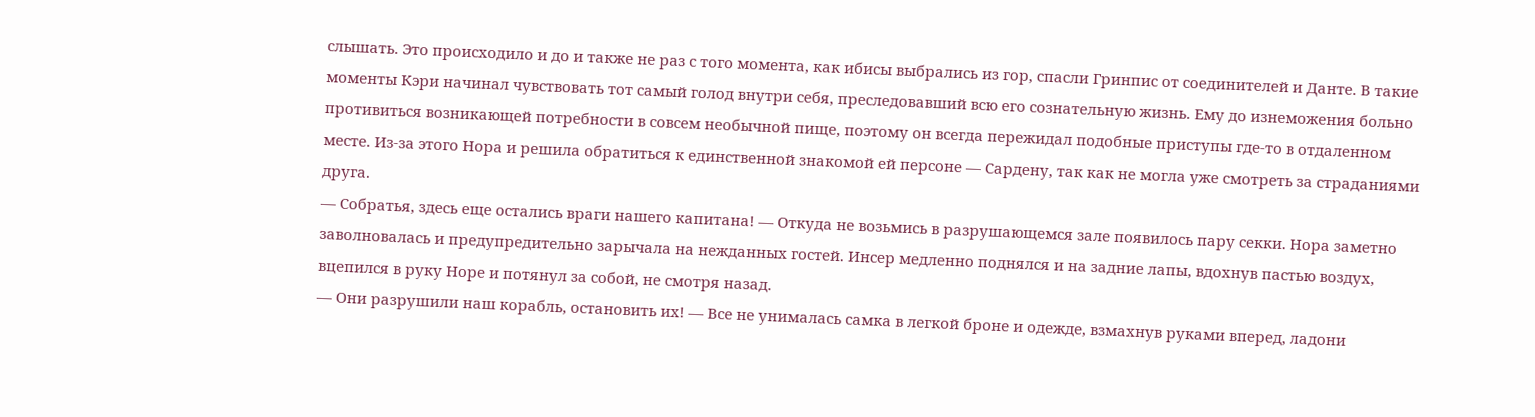слышать. Это происходило и до и также не раз с того момента, как ибисы выбрались из гор, спасли Гринпис от соединителей и Данте. В такие моменты Кэри начинал чувствовать тот самый голод внутри себя, преследовавший всю его сознательную жизнь. Ему до изнеможения больно противиться возникающей потребности в совсем необычной пище, поэтому он всегда пережидал подобные приступы где-то в отдаленном месте. Из-за этого Нора и решила обратиться к единственной знакомой ей персоне — Сардену, так как не могла уже смотреть за страданиями друга.
— Собратья, здесь еще остались враги нашего капитана! — Откуда не возьмись в разрушающемся зале появилось пару секки. Нора заметно заволновалась и предупредительно зарычала на нежданных гостей. Инсер медленно поднялся и на задние лапы, вдохнув пастью воздух, вцепился в руку Норе и потянул за собой, не смотря назад.
— Они разрушили наш корабль, остановить их! — Все не унималась самка в легкой броне и одежде, взмахнув руками вперед, ладони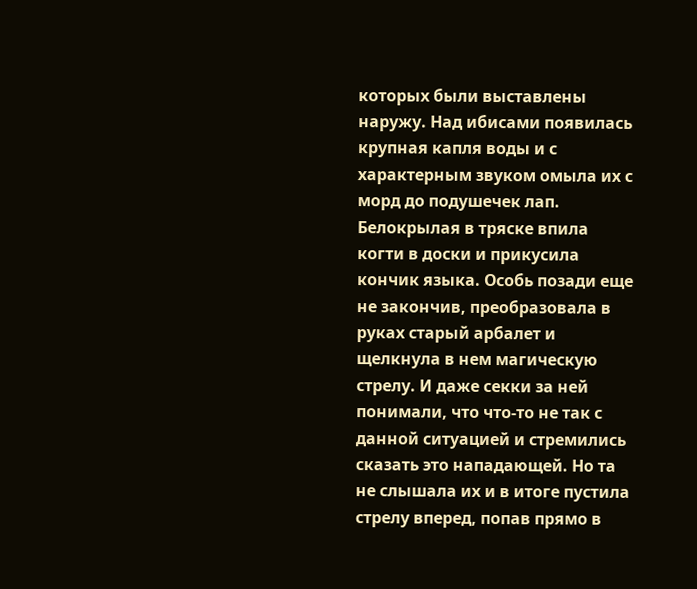которых были выставлены наружу. Над ибисами появилась крупная капля воды и с характерным звуком омыла их с морд до подушечек лап. Белокрылая в тряске впила когти в доски и прикусила кончик языка. Особь позади еще не закончив, преобразовала в руках старый арбалет и щелкнула в нем магическую стрелу. И даже секки за ней понимали, что что-то не так с данной ситуацией и стремились сказать это нападающей. Но та не слышала их и в итоге пустила стрелу вперед, попав прямо в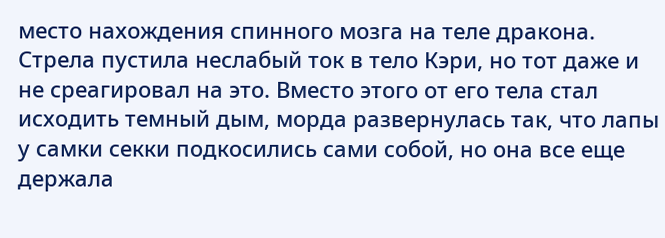место нахождения спинного мозга на теле дракона.
Стрела пустила неслабый ток в тело Кэри, но тот даже и не среагировал на это. Вместо этого от его тела стал исходить темный дым, морда развернулась так, что лапы у самки секки подкосились сами собой, но она все еще держала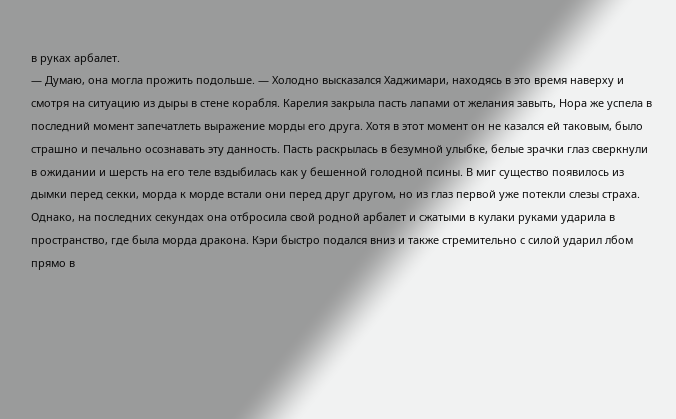в руках арбалет.
— Думаю, она могла прожить подольше. — Холодно высказался Хаджимари, находясь в это время наверху и смотря на ситуацию из дыры в стене корабля. Карелия закрыла пасть лапами от желания завыть, Нора же успела в последний момент запечатлеть выражение морды его друга. Хотя в этот момент он не казался ей таковым, было страшно и печально осознавать эту данность. Пасть раскрылась в безумной улыбке, белые зрачки глаз сверкнули в ожидании и шерсть на его теле вздыбилась как у бешенной голодной псины. В миг существо появилось из дымки перед секки, морда к морде встали они перед друг другом, но из глаз первой уже потекли слезы страха. Однако, на последних секундах она отбросила свой родной арбалет и сжатыми в кулаки руками ударила в пространство, где была морда дракона. Кэри быстро подался вниз и также стремительно с силой ударил лбом прямо в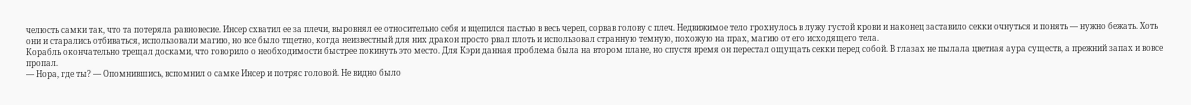челюсть самки так, что та потеряла равновесие. Инсер схватил ее за плечи, выровнял ее относительно себя и вцепился пастью в весь череп, сорвав голову с плеч. Недвижимое тело грохнулось в лужу густой крови и наконец заставило секки очнуться и понять — нужно бежать. Хоть они и старались отбиваться, использовали магию, но все было тщетно, когда неизвестный для них дракон просто рвал плоть и использовал странную темную, похожую на прах, магию от его исходящего тела.
Корабль окончательно трещал досками, что говорило о необходимости быстрее покинуть это место. Для Кэри данная проблема была на втором плане, но спустя время он перестал ощущать секки перед собой. В глазах не пылала цветная аура существ, а прежний запах и вовсе пропал.
— Нора, где ты? — Опомнившись, вспомнил о самке Инсер и потряс головой. Не видно было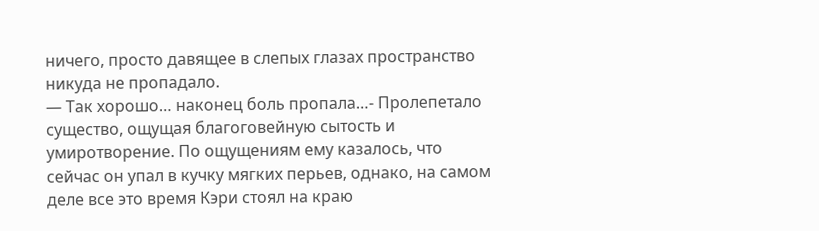ничего, просто давящее в слепых глазах пространство никуда не пропадало.
— Так хорошо… наконец боль пропала…- Пролепетало существо, ощущая благоговейную сытость и умиротворение. По ощущениям ему казалось, что сейчас он упал в кучку мягких перьев, однако, на самом деле все это время Кэри стоял на краю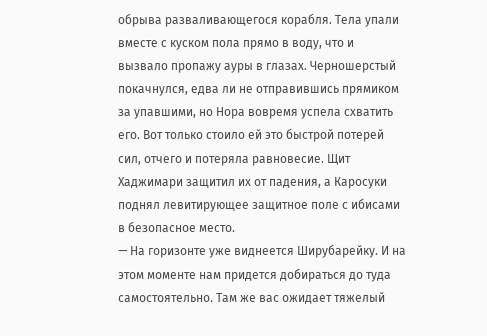обрыва разваливающегося корабля. Тела упали вместе с куском пола прямо в воду, что и вызвало пропажу ауры в глазах. Черношерстый покачнулся, едва ли не отправившись прямиком за упавшими, но Нора вовремя успела схватить его. Вот только стоило ей это быстрой потерей сил, отчего и потеряла равновесие. Щит Хаджимари защитил их от падения, а Каросуки поднял левитирующее защитное поле с ибисами в безопасное место.
— На горизонте уже виднеется Ширубарейку. И на этом моменте нам придется добираться до туда самостоятельно. Там же вас ожидает тяжелый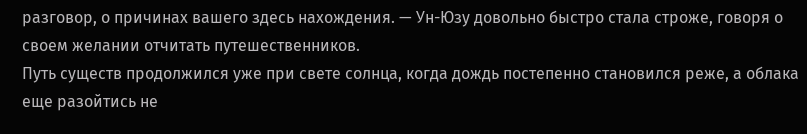разговор, о причинах вашего здесь нахождения. — Ун-Юзу довольно быстро стала строже, говоря о своем желании отчитать путешественников.
Путь существ продолжился уже при свете солнца, когда дождь постепенно становился реже, а облака еще разойтись не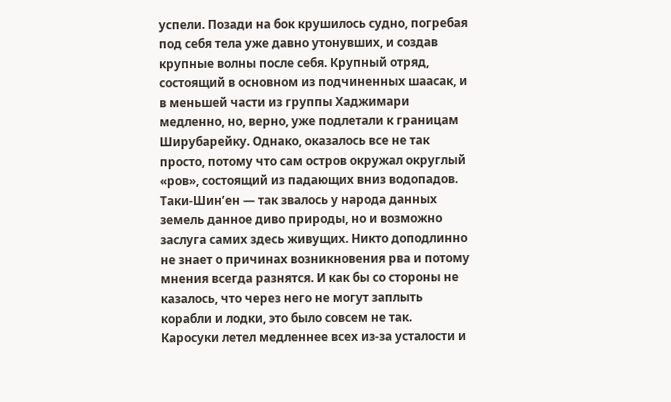успели. Позади на бок крушилось судно, погребая под себя тела уже давно утонувших, и создав крупные волны после себя. Крупный отряд, состоящий в основном из подчиненных шаасак, и в меньшей части из группы Хаджимари медленно, но, верно, уже подлетали к границам Ширубарейку. Однако, оказалось все не так просто, потому что сам остров окружал округлый «ров», состоящий из падающих вниз водопадов.
Таки-Шин’ен — так звалось у народа данных земель данное диво природы, но и возможно заслуга самих здесь живущих. Никто доподлинно не знает о причинах возникновения рва и потому мнения всегда разнятся. И как бы со стороны не казалось, что через него не могут заплыть корабли и лодки, это было совсем не так.
Каросуки летел медленнее всех из-за усталости и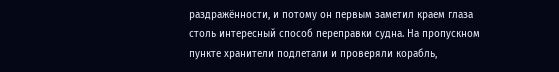раздражённости, и потому он первым заметил краем глаза столь интересный способ переправки судна. На пропускном пункте хранители подлетали и проверяли корабль,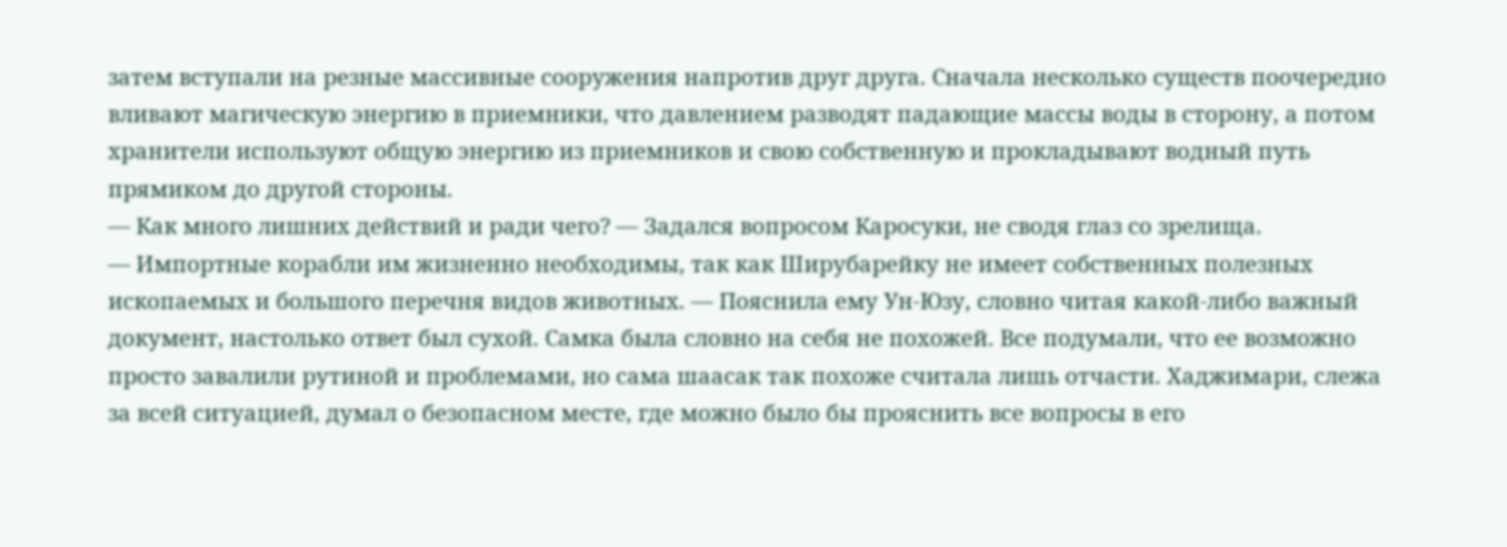затем вступали на резные массивные сооружения напротив друг друга. Сначала несколько существ поочередно вливают магическую энергию в приемники, что давлением разводят падающие массы воды в сторону, а потом хранители используют общую энергию из приемников и свою собственную и прокладывают водный путь прямиком до другой стороны.
— Как много лишних действий и ради чего? — Задался вопросом Каросуки, не сводя глаз со зрелища.
— Импортные корабли им жизненно необходимы, так как Ширубарейку не имеет собственных полезных ископаемых и большого перечня видов животных. — Пояснила ему Ун-Юзу, словно читая какой-либо важный документ, настолько ответ был сухой. Самка была словно на себя не похожей. Все подумали, что ее возможно просто завалили рутиной и проблемами, но сама шаасак так похоже считала лишь отчасти. Хаджимари, слежа за всей ситуацией, думал о безопасном месте, где можно было бы прояснить все вопросы в его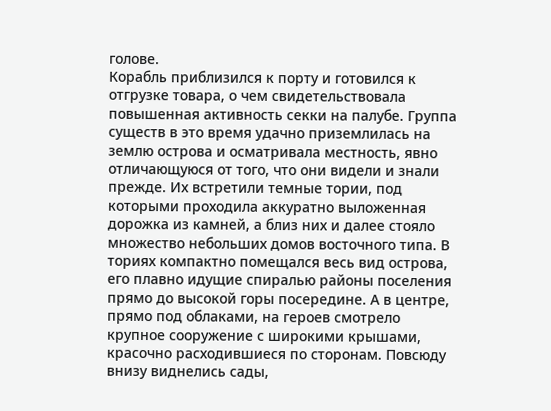голове.
Корабль приблизился к порту и готовился к отгрузке товара, о чем свидетельствовала повышенная активность секки на палубе. Группа существ в это время удачно приземлилась на землю острова и осматривала местность, явно отличающуюся от того, что они видели и знали прежде. Их встретили темные тории, под которыми проходила аккуратно выложенная дорожка из камней, а близ них и далее стояло множество небольших домов восточного типа. В ториях компактно помещался весь вид острова, его плавно идущие спиралью районы поселения прямо до высокой горы посередине. А в центре, прямо под облаками, на героев смотрело крупное сооружение с широкими крышами, красочно расходившиеся по сторонам. Повсюду внизу виднелись сады,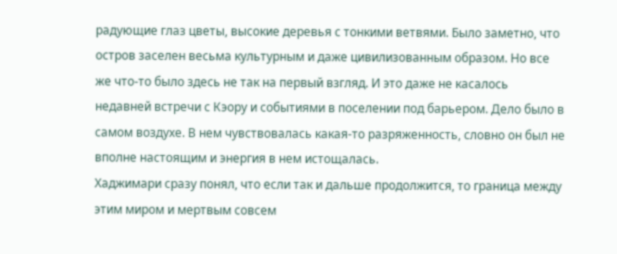радующие глаз цветы, высокие деревья с тонкими ветвями. Было заметно, что остров заселен весьма культурным и даже цивилизованным образом. Но все же что-то было здесь не так на первый взгляд. И это даже не касалось недавней встречи с Кэору и событиями в поселении под барьером. Дело было в самом воздухе. В нем чувствовалась какая-то разряженность, словно он был не вполне настоящим и энергия в нем истощалась.
Хаджимари сразу понял, что если так и дальше продолжится, то граница между этим миром и мертвым совсем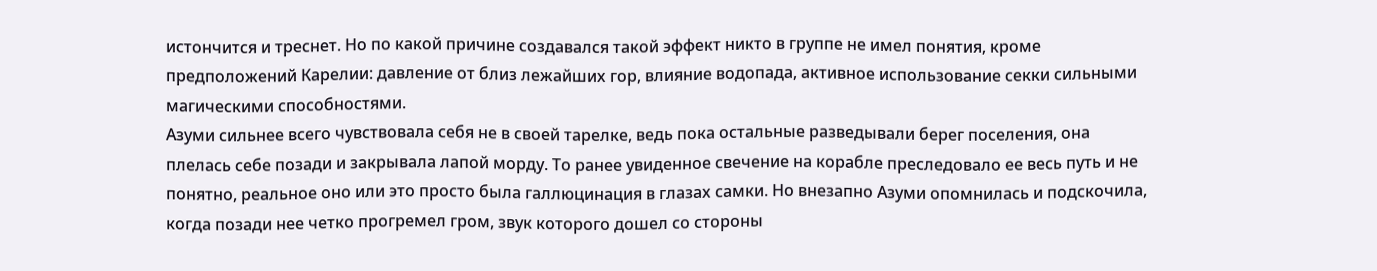истончится и треснет. Но по какой причине создавался такой эффект никто в группе не имел понятия, кроме предположений Карелии: давление от близ лежайших гор, влияние водопада, активное использование секки сильными магическими способностями.
Азуми сильнее всего чувствовала себя не в своей тарелке, ведь пока остальные разведывали берег поселения, она плелась себе позади и закрывала лапой морду. То ранее увиденное свечение на корабле преследовало ее весь путь и не понятно, реальное оно или это просто была галлюцинация в глазах самки. Но внезапно Азуми опомнилась и подскочила, когда позади нее четко прогремел гром, звук которого дошел со стороны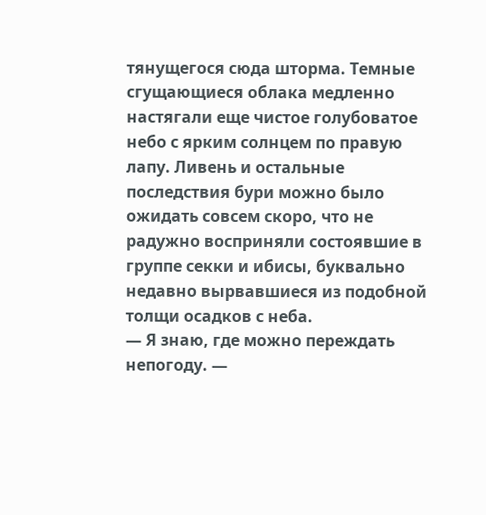тянущегося сюда шторма. Темные сгущающиеся облака медленно настягали еще чистое голубоватое небо с ярким солнцем по правую лапу. Ливень и остальные последствия бури можно было ожидать совсем скоро, что не радужно восприняли состоявшие в группе секки и ибисы, буквально недавно вырвавшиеся из подобной толщи осадков с неба.
— Я знаю, где можно переждать непогоду. —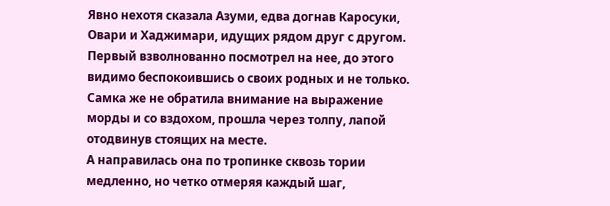Явно нехотя сказала Азуми, едва догнав Каросуки, Овари и Хаджимари, идущих рядом друг с другом. Первый взволнованно посмотрел на нее, до этого видимо беспокоившись о своих родных и не только. Самка же не обратила внимание на выражение морды и со вздохом, прошла через толпу, лапой отодвинув стоящих на месте.
А направилась она по тропинке сквозь тории медленно, но четко отмеряя каждый шаг,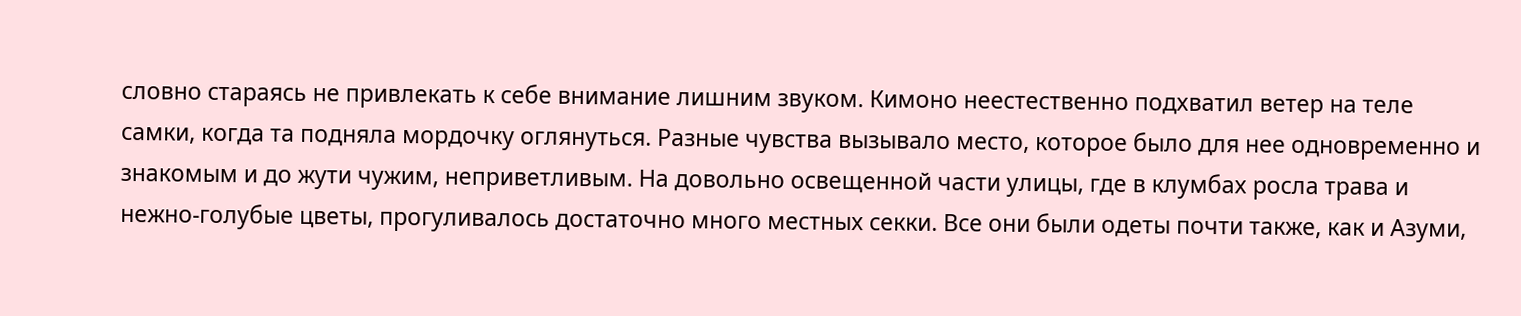словно стараясь не привлекать к себе внимание лишним звуком. Кимоно неестественно подхватил ветер на теле самки, когда та подняла мордочку оглянуться. Разные чувства вызывало место, которое было для нее одновременно и знакомым и до жути чужим, неприветливым. На довольно освещенной части улицы, где в клумбах росла трава и нежно-голубые цветы, прогуливалось достаточно много местных секки. Все они были одеты почти также, как и Азуми,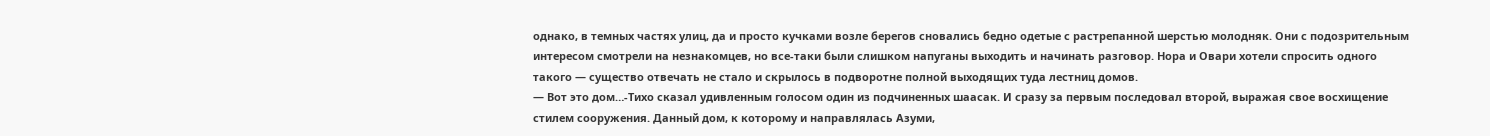однако, в темных частях улиц, да и просто кучками возле берегов сновались бедно одетые с растрепанной шерстью молодняк. Они с подозрительным интересом смотрели на незнакомцев, но все-таки были слишком напуганы выходить и начинать разговор. Нора и Овари хотели спросить одного такого — существо отвечать не стало и скрылось в подворотне полной выходящих туда лестниц домов.
— Вот это дом…-Тихо сказал удивленным голосом один из подчиненных шаасак. И сразу за первым последовал второй, выражая свое восхищение стилем сооружения. Данный дом, к которому и направлялась Азуми,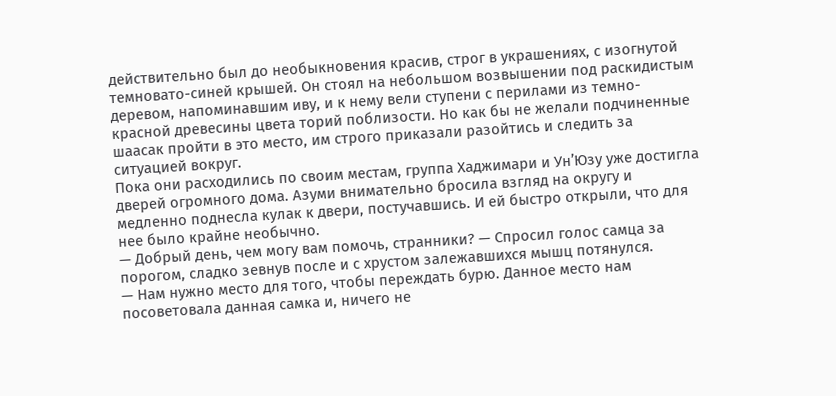действительно был до необыкновения красив, строг в украшениях, с изогнутой темновато-синей крышей. Он стоял на небольшом возвышении под раскидистым деревом, напоминавшим иву, и к нему вели ступени с перилами из темно-красной древесины цвета торий поблизости. Но как бы не желали подчиненные шаасак пройти в это место, им строго приказали разойтись и следить за ситуацией вокруг.
Пока они расходились по своим местам, группа Хаджимари и Ун’Юзу уже достигла дверей огромного дома. Азуми внимательно бросила взгляд на округу и медленно поднесла кулак к двери, постучавшись. И ей быстро открыли, что для нее было крайне необычно.
— Добрый день, чем могу вам помочь, странники? — Спросил голос самца за порогом, сладко зевнув после и с хрустом залежавшихся мышц потянулся.
— Нам нужно место для того, чтобы переждать бурю. Данное место нам посоветовала данная самка и, ничего не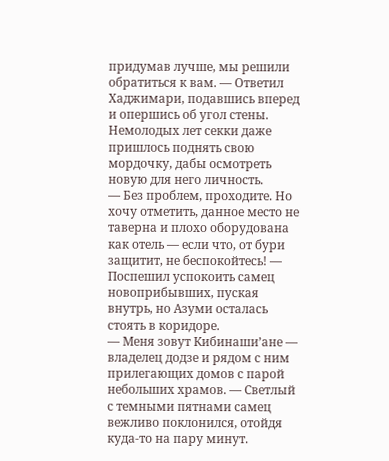придумав лучше, мы решили обратиться к вам. — Ответил Хаджимари, подавшись вперед и опершись об угол стены. Немолодых лет секки даже пришлось поднять свою мордочку, дабы осмотреть новую для него личность.
— Без проблем, проходите. Но хочу отметить, данное место не таверна и плохо оборудована как отель — если что, от бури защитит, не беспокойтесь! — Поспешил успокоить самец новоприбывших, пуская внутрь, но Азуми осталась стоять в коридоре.
— Меня зовут Кибинаши’ане — владелец додзе и рядом с ним прилегающих домов с парой небольших храмов. — Светлый с темными пятнами самец вежливо поклонился, отойдя куда-то на пару минут.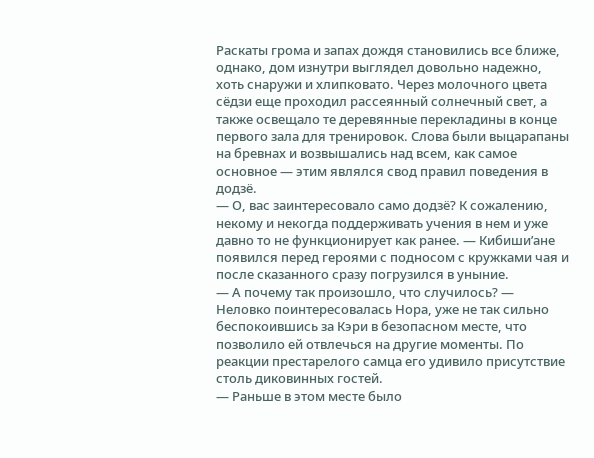Раскаты грома и запах дождя становились все ближе, однако, дом изнутри выглядел довольно надежно, хоть снаружи и хлипковато. Через молочного цвета сёдзи еще проходил рассеянный солнечный свет, а также освещало те деревянные перекладины в конце первого зала для тренировок. Слова были выцарапаны на бревнах и возвышались над всем, как самое основное — этим являлся свод правил поведения в додзё.
— О, вас заинтересовало само додзё? К сожалению, некому и некогда поддерживать учения в нем и уже давно то не функционирует как ранее. — Кибиши’ане появился перед героями с подносом с кружками чая и после сказанного сразу погрузился в уныние.
— А почему так произошло, что случилось? — Неловко поинтересовалась Нора, уже не так сильно беспокоившись за Кэри в безопасном месте, что позволило ей отвлечься на другие моменты. По реакции престарелого самца его удивило присутствие столь диковинных гостей.
— Раньше в этом месте было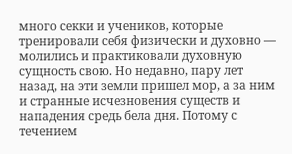много секки и учеников, которые тренировали себя физически и духовно — молились и практиковали духовную сущность свою. Но недавно, пару лет назад, на эти земли пришел мор, а за ним и странные исчезновения существ и нападения средь бела дня. Потому с течением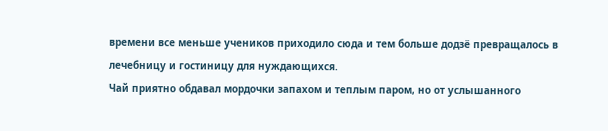времени все меньше учеников приходило сюда и тем больше додзё превращалось в лечебницу и гостиницу для нуждающихся.
Чай приятно обдавал мордочки запахом и теплым паром, но от услышанного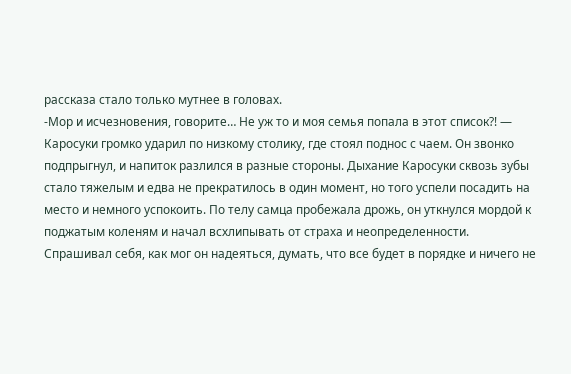рассказа стало только мутнее в головах.
-Мор и исчезновения, говорите… Не уж то и моя семья попала в этот список?! — Каросуки громко ударил по низкому столику, где стоял поднос с чаем. Он звонко подпрыгнул, и напиток разлился в разные стороны. Дыхание Каросуки сквозь зубы стало тяжелым и едва не прекратилось в один момент, но того успели посадить на место и немного успокоить. По телу самца пробежала дрожь, он уткнулся мордой к поджатым коленям и начал всхлипывать от страха и неопределенности. Спрашивал себя, как мог он надеяться, думать, что все будет в порядке и ничего не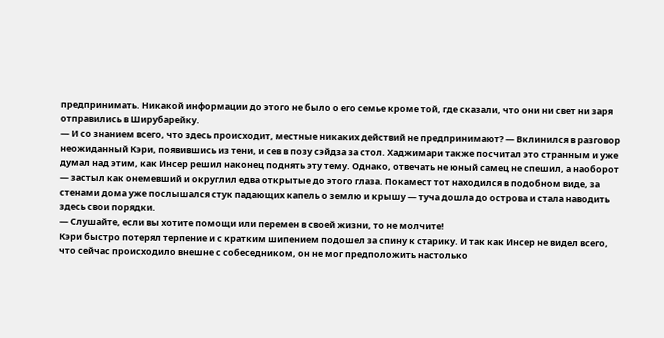предпринимать. Никакой информации до этого не было о его семье кроме той, где сказали, что они ни свет ни заря отправились в Ширубарейку.
— И со знанием всего, что здесь происходит, местные никаких действий не предпринимают? — Вклинился в разговор неожиданный Кэри, появившись из тени, и сев в позу сэйдза за стол. Хаджимари также посчитал это странным и уже думал над этим, как Инсер решил наконец поднять эту тему. Однако, отвечать не юный самец не спешил, а наоборот — застыл как онемевший и округлил едва открытые до этого глаза. Покамест тот находился в подобном виде, за стенами дома уже послышался стук падающих капель о землю и крышу — туча дошла до острова и стала наводить здесь свои порядки.
— Слушайте, если вы хотите помощи или перемен в своей жизни, то не молчите!
Кэри быстро потерял терпение и с кратким шипением подошел за спину к старику. И так как Инсер не видел всего, что сейчас происходило внешне с собеседником, он не мог предположить настолько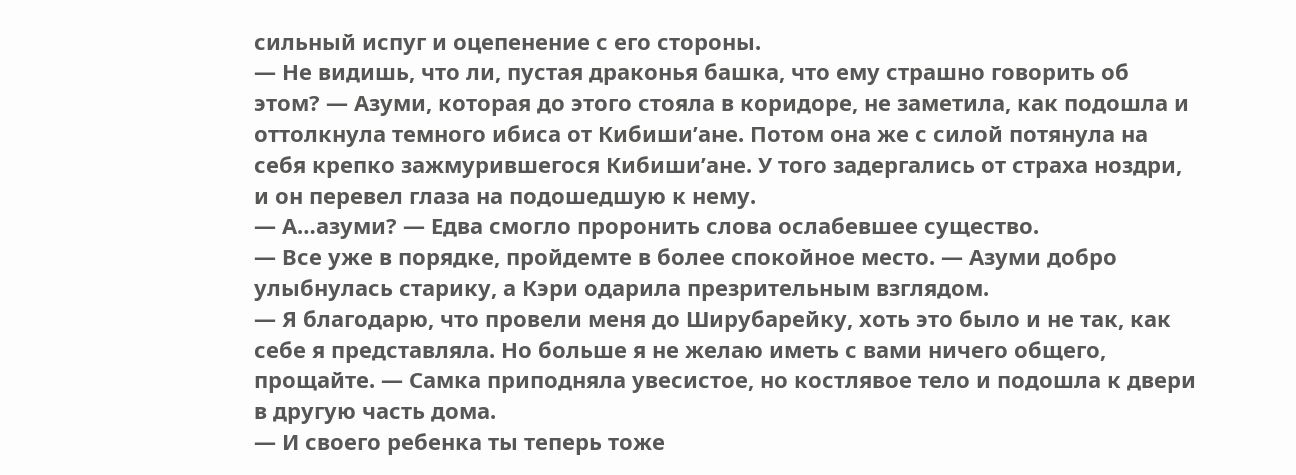сильный испуг и оцепенение с его стороны.
— Не видишь, что ли, пустая драконья башка, что ему страшно говорить об этом? — Азуми, которая до этого стояла в коридоре, не заметила, как подошла и оттолкнула темного ибиса от Кибиши’ане. Потом она же с силой потянула на себя крепко зажмурившегося Кибиши’ане. У того задергались от страха ноздри, и он перевел глаза на подошедшую к нему.
— А…азуми? — Едва смогло проронить слова ослабевшее существо.
— Все уже в порядке, пройдемте в более спокойное место. — Азуми добро улыбнулась старику, а Кэри одарила презрительным взглядом.
— Я благодарю, что провели меня до Ширубарейку, хоть это было и не так, как себе я представляла. Но больше я не желаю иметь с вами ничего общего, прощайте. — Самка приподняла увесистое, но костлявое тело и подошла к двери в другую часть дома.
— И своего ребенка ты теперь тоже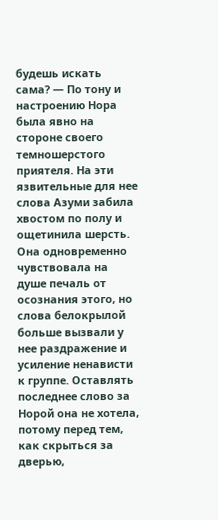будешь искать сама? — По тону и настроению Нора была явно на стороне своего темношерстого приятеля. На эти язвительные для нее слова Азуми забила хвостом по полу и ощетинила шерсть. Она одновременно чувствовала на душе печаль от осознания этого, но слова белокрылой больше вызвали у нее раздражение и усиление ненависти к группе. Оставлять последнее слово за Норой она не хотела, потому перед тем, как скрыться за дверью,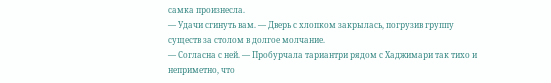самка произнесла.
— Удачи сгинуть вам. — Дверь с хлопком закрылась, погрузив группу существ за столом в долгое молчание.
— Согласна с ней. — Пробурчала тариантри рядом с Хаджимари так тихо и неприметно, что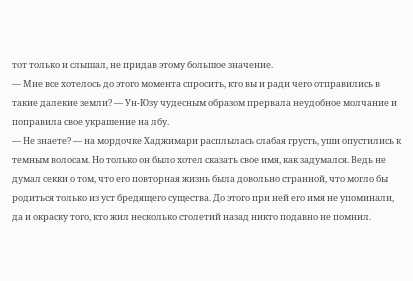тот только и слышал, не придав этому большое значение.
— Мне все хотелось до этого момента спросить, кто вы и ради чего отправились в такие далекие земли? — Ун-Юзу чудесным образом прервала неудобное молчание и поправила свое украшение на лбу.
— Не знаете? — на мордочке Хаджимари расплылась слабая грусть, уши опустились к темным волосам. Но только он было хотел сказать свое имя, как задумался. Ведь не думал секки о том, что его повторная жизнь была довольно странной, что могло бы родиться только из уст бредящего существа. До этого при ней его имя не упоминали, да и окраску того, кто жил несколько столетий назад никто подавно не помнил.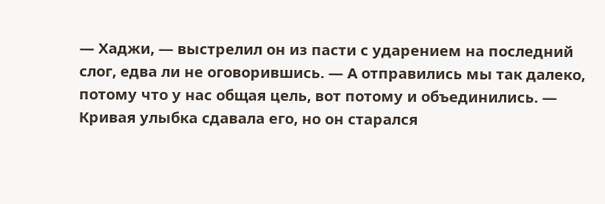— Хаджи, — выстрелил он из пасти с ударением на последний слог, едва ли не оговорившись. — А отправились мы так далеко, потому что у нас общая цель, вот потому и объединились. — Кривая улыбка сдавала его, но он старался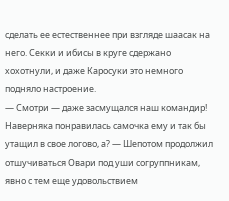сделать ее естественнее при взгляде шаасак на него. Секки и ибисы в круге сдержано хохотнули, и даже Каросуки это немного подняло настроение.
— Смотри — даже засмущался наш командир! Наверняка понравилась самочка ему и так бы утащил в свое логово, а? — Шепотом продолжил отшучиваться Овари под уши согруппникам, явно с тем еще удовольствием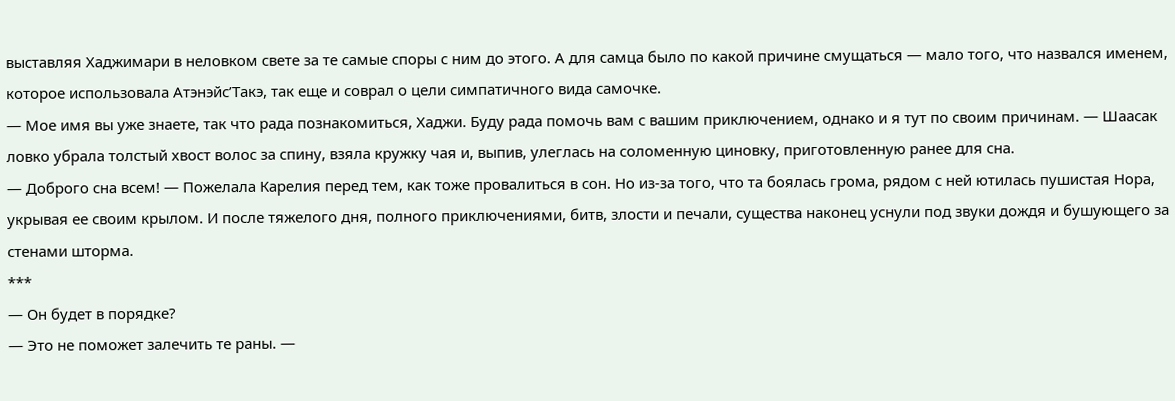выставляя Хаджимари в неловком свете за те самые споры с ним до этого. А для самца было по какой причине смущаться — мало того, что назвался именем, которое использовала Атэнэйс’Такэ, так еще и соврал о цели симпатичного вида самочке.
— Мое имя вы уже знаете, так что рада познакомиться, Хаджи. Буду рада помочь вам с вашим приключением, однако и я тут по своим причинам. — Шаасак ловко убрала толстый хвост волос за спину, взяла кружку чая и, выпив, улеглась на соломенную циновку, приготовленную ранее для сна.
— Доброго сна всем! — Пожелала Карелия перед тем, как тоже провалиться в сон. Но из-за того, что та боялась грома, рядом с ней ютилась пушистая Нора, укрывая ее своим крылом. И после тяжелого дня, полного приключениями, битв, злости и печали, существа наконец уснули под звуки дождя и бушующего за стенами шторма.
***
— Он будет в порядке?
— Это не поможет залечить те раны. —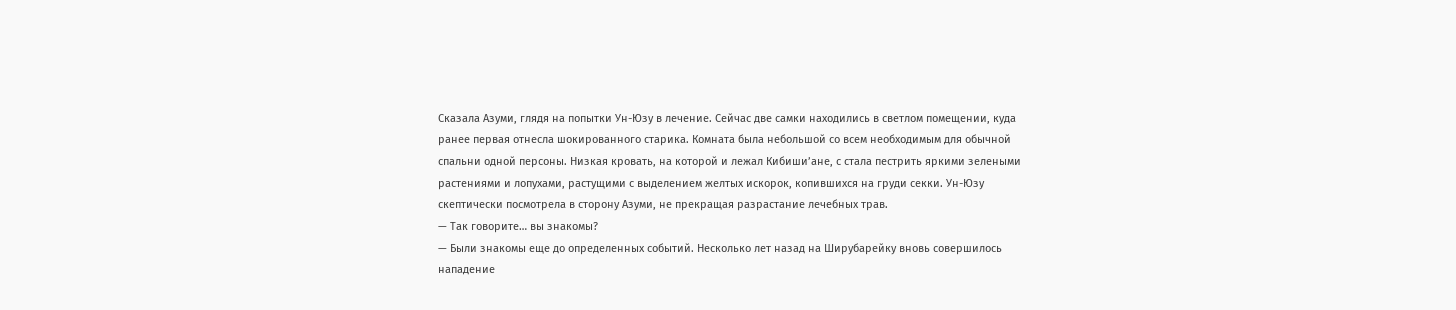Сказала Азуми, глядя на попытки Ун-Юзу в лечение. Сейчас две самки находились в светлом помещении, куда ранее первая отнесла шокированного старика. Комната была небольшой со всем необходимым для обычной спальни одной персоны. Низкая кровать, на которой и лежал Кибиши’ане, с стала пестрить яркими зелеными растениями и лопухами, растущими с выделением желтых искорок, копившихся на груди секки. Ун-Юзу скептически посмотрела в сторону Азуми, не прекращая разрастание лечебных трав.
— Так говорите… вы знакомы?
— Были знакомы еще до определенных событий. Несколько лет назад на Ширубарейку вновь совершилось нападение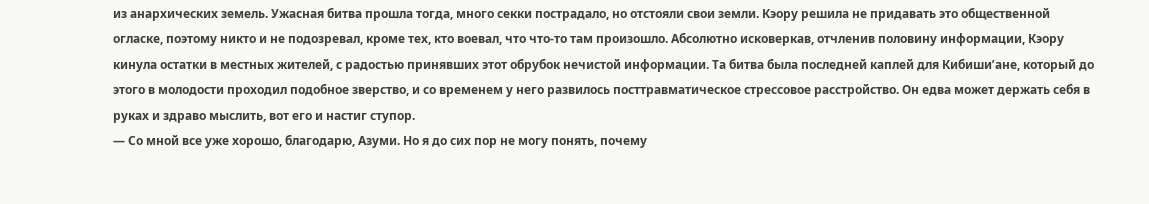из анархических земель. Ужасная битва прошла тогда, много секки пострадало, но отстояли свои земли. Кэору решила не придавать это общественной огласке, поэтому никто и не подозревал, кроме тех, кто воевал, что что-то там произошло. Абсолютно исковеркав, отчленив половину информации, Кэору кинула остатки в местных жителей, с радостью принявших этот обрубок нечистой информации. Та битва была последней каплей для Кибиши’ане, который до этого в молодости проходил подобное зверство, и со временем у него развилось посттравматическое стрессовое расстройство. Он едва может держать себя в руках и здраво мыслить, вот его и настиг ступор.
— Со мной все уже хорошо, благодарю, Азуми. Но я до сих пор не могу понять, почему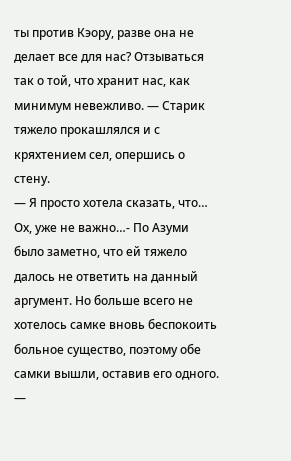ты против Кэору, разве она не делает все для нас? Отзываться так о той, что хранит нас, как минимум невежливо. — Старик тяжело прокашлялся и с кряхтением сел, опершись о стену.
— Я просто хотела сказать, что… Ох, уже не важно…- По Азуми было заметно, что ей тяжело далось не ответить на данный аргумент. Но больше всего не хотелось самке вновь беспокоить больное существо, поэтому обе самки вышли, оставив его одного.
—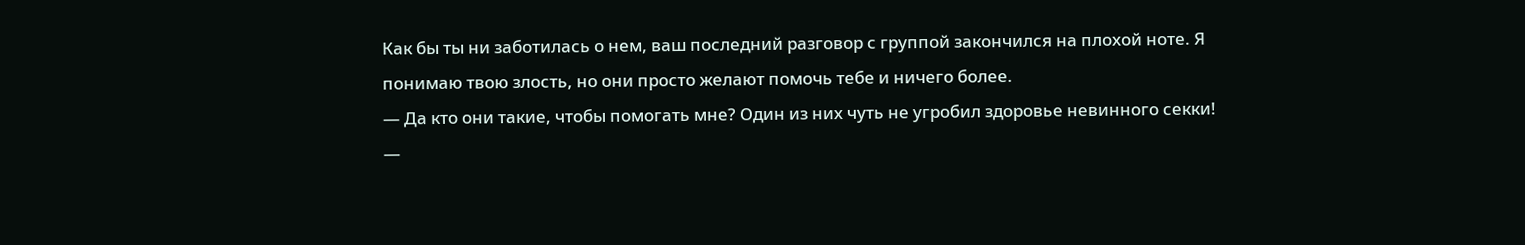Как бы ты ни заботилась о нем, ваш последний разговор с группой закончился на плохой ноте. Я понимаю твою злость, но они просто желают помочь тебе и ничего более.
— Да кто они такие, чтобы помогать мне? Один из них чуть не угробил здоровье невинного секки! —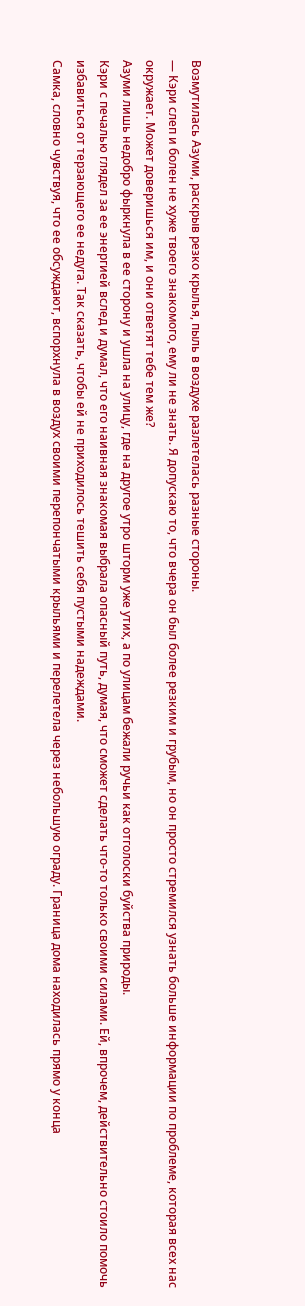Возмутилась Азуми, раскрыв резко крылья, пыль в воздухе разлетелась разные стороны.
— Кэри слеп и болен не хуже твоего знакомого, ему ли не знать. Я допускаю то, что вчера он был более резким и грубым, но он просто стремился узнать больше информации по проблеме, которая всех нас окружает. Может доверишься им, и они ответят тебе тем же?
Азуми лишь недобро фыркнула в ее сторону и ушла на улицу, где на другое утро шторм уже утих, а по улицам бежали ручьи как отголоски буйства природы.
Кэри с печалью глядел за ее энергией вслед и думал, что его наивная знакомая выбрала опасный путь, думая, что сможет сделать что-то только своими силами. Ей, впрочем, действительно стоило помочь избавиться от терзающего ее недуга. Так сказать, чтобы ей не приходилось тешить себя пустыми надеждами.
Самка, словно чувствуя, что ее обсуждают, вспорхнула в воздух своими перепончатыми крыльями и перелетела через небольшую ограду. Граница дома находилась прямо у конца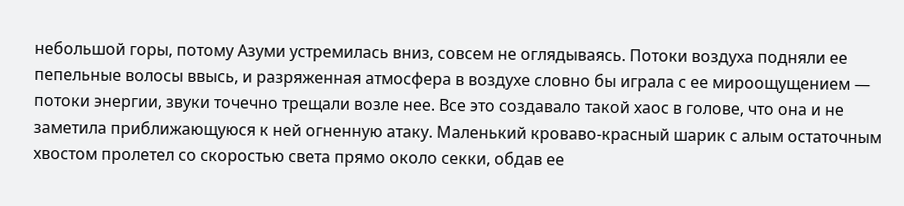небольшой горы, потому Азуми устремилась вниз, совсем не оглядываясь. Потоки воздуха подняли ее пепельные волосы ввысь, и разряженная атмосфера в воздухе словно бы играла с ее мироощущением — потоки энергии, звуки точечно трещали возле нее. Все это создавало такой хаос в голове, что она и не заметила приближающуюся к ней огненную атаку. Маленький кроваво-красный шарик с алым остаточным хвостом пролетел со скоростью света прямо около секки, обдав ее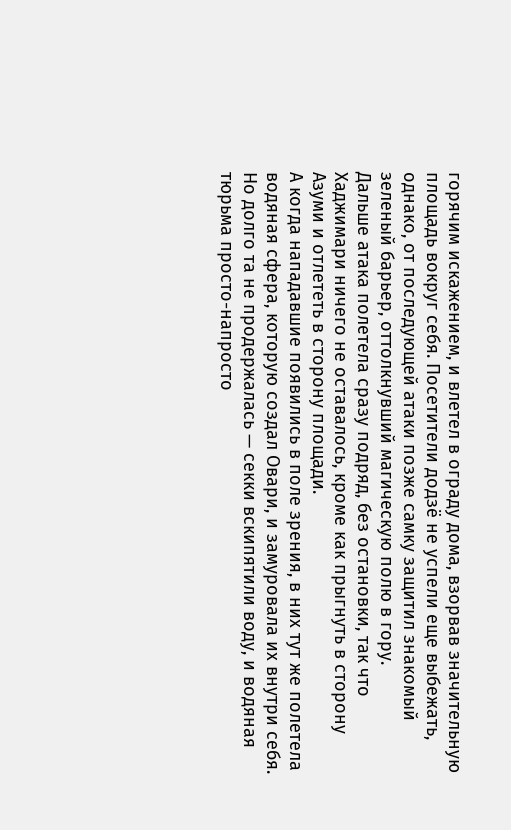горячим искажением, и влетел в ограду дома, взорвав значительную площадь вокруг себя. Посетители додзё не успели еще выбежать, однако, от последующей атаки позже самку защитил знакомый зеленый барьер, оттолкнувший магическую полю в гору.
Дальше атака полетела сразу подряд, без остановки, так что Хаджимари ничего не оставалось, кроме как прыгнуть в сторону Азуми и отлететь в сторону площади.
А когда нападавшие появились в поле зрения, в них тут же полетела водяная сфера, которую создал Овари, и замуровала их внутри себя. Но долго та не продержалась — секки вскипятили воду, и водяная тюрьма просто-напросто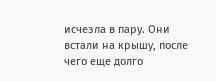исчезла в пару. Они встали на крышу, после чего еще долго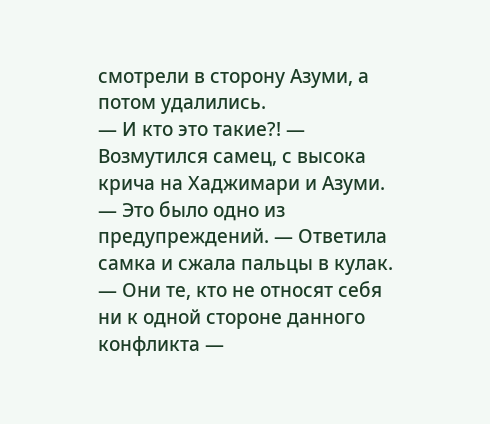смотрели в сторону Азуми, а потом удалились.
— И кто это такие?! — Возмутился самец, с высока крича на Хаджимари и Азуми.
— Это было одно из предупреждений. — Ответила самка и сжала пальцы в кулак. — Они те, кто не относят себя ни к одной стороне данного конфликта —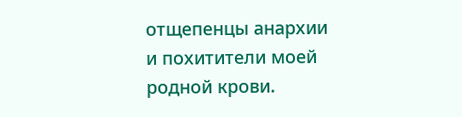отщепенцы анархии и похитители моей родной крови.